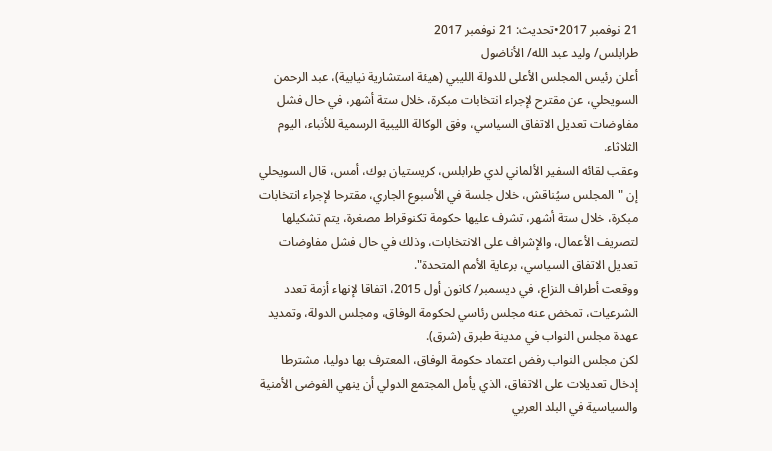21 نوفمبر 2017•تحديث: 21 نوفمبر 2017
طرابلس/ وليد عبد الله/ الأناضول
أعلن رئيس المجلس الأعلى للدولة الليبي (هيئة استشارية نيابية)، عبد الرحمن السويحلي، عن مقترح لإجراء انتخابات مبكرة، خلال ستة أشهر، في حال فشل مفاوضات تعديل الاتفاق السياسي، وفق الوكالة الليبية الرسمية للأنباء، اليوم الثلاثاء.
وعقب لقائه السفير الألماني لدي طرابلس، كريستيان بوك، أمس، قال السويحلي إن "المجلس سيُناقش، خلال جلسة في الأسبوع الجاري، مقترحا لإجراء انتخابات مبكرة، خلال ستة أشهر، تشرف عليها حكومة تكنوقراط مصغرة، يتم تشكيلها لتصريف الأعمال، والإشراف على الانتخابات، وذلك في حال فشل مفاوضات تعديل الاتفاق السياسي، برعاية الأمم المتحدة".
ووقعت أطراف النزاع، في ديسمبر/ كانون أول 2015، اتفاقا لإنهاء أزمة تعدد الشرعيات، تمخض عنه مجلس رئاسي لحكومة الوفاق، ومجلس الدولة، وتمديد عهدة مجلس النواب في مدينة طبرق (شرق).
لكن مجلس النواب رفض اعتماد حكومة الوفاق، المعترف بها دوليا، مشترطا إدخال تعديلات على الاتفاق، الذي يأمل المجتمع الدولي أن ينهي الفوضى الأمنية والسياسية في البلد العربي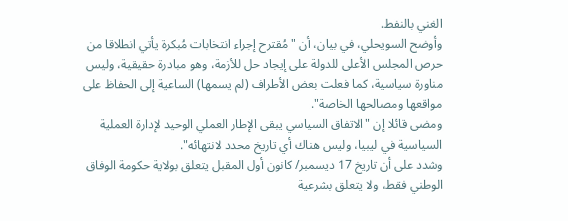الغني بالنفط.
وأوضح السويحلي، في بيان، أن "مُقترح إجراء انتخابات مُبكرة يأتي انطلاقا من حرص المجلس الأعلى للدولة على إيجاد حل للأزمة، وهو مبادرة حقيقية، وليس مناورة سياسية، كما فعلت بعض الأطراف (لم يسمها) الساعية إلى الحفاظ على مواقعها ومصالحها الخاصة".
ومضى قائلا إن "الاتفاق السياسي يبقى الإطار العملي الوحيد لإدارة العملية السياسية في ليبيا، وليس هناك أي تاريخ محدد لانتهائه".
وشدد على أن تاريخ 17 ديسمبر/ كانون أول المقبل يتعلق بولاية حكومة الوفاق الوطني فقط، ولا يتعلق بشرعية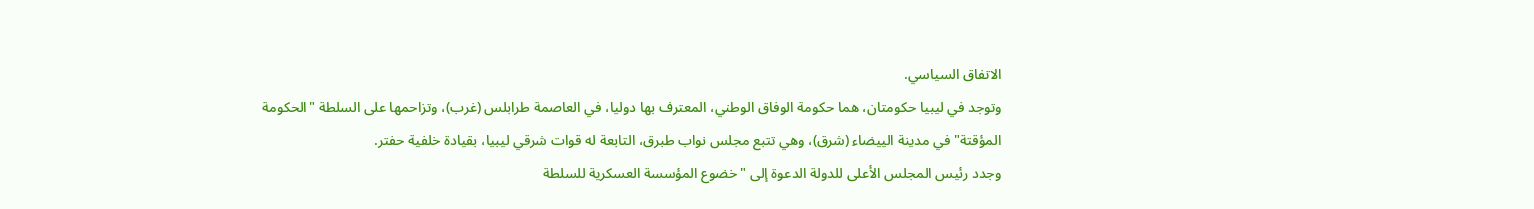الاتفاق السياسي.
وتوجد في ليبيا حكومتان، هما حكومة الوفاق الوطني، المعترف بها دوليا، في العاصمة طرابلس (غرب)، وتزاحمها على السلطة "الحكومة المؤقتة" في مدينة الييضاء (شرق)، وهي تتبع مجلس نواب طبرق، التابعة له قوات شرقي ليبيا، بقيادة خلفية حفتر.
وجدد رئيس المجلس الأعلى للدولة الدعوة إلى "خضوع المؤسسة العسكرية للسلطة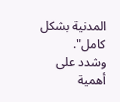المدنية بشكل كامل".
وشدد على أهمية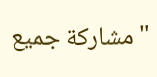"مشاركة جميع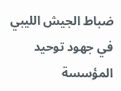ضباط الجيش الليبي في جهود توحيد المؤسسة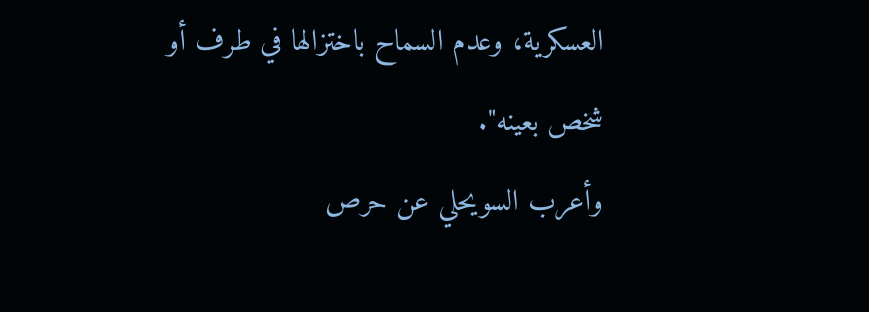العسكرية، وعدم السماح باختزالها في طرف أو شخص بعينه".
وأعرب السويحلي عن حرص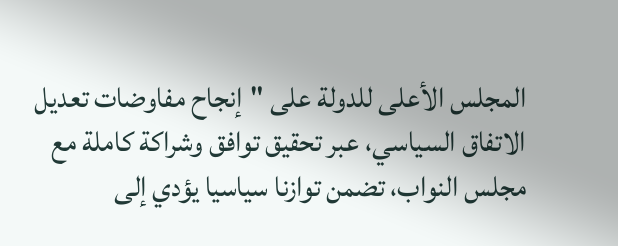المجلس الأعلى للدولة على "إنجاح مفاوضات تعديل الاتفاق السياسي، عبر تحقيق توافق وشراكة كاملة مع مجلس النواب، تضمن توازنا سياسيا يؤدي إلى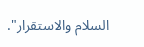السلام والاستقرار".